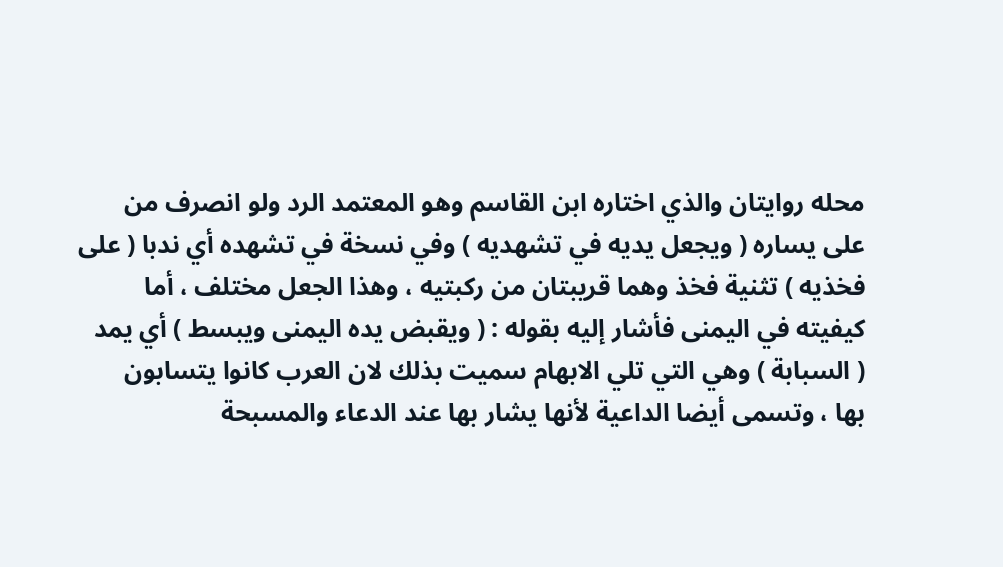محله روايتان والذي اختاره ابن القاسم وهو المعتمد الرد ولو انصرف من
على يساره ( ويجعل يديه في تشهديه ) وفي نسخة في تشهده أي ندبا ( على
فخذيه ) تثنية فخذ وهما قريبتان من ركبتيه ، وهذا الجعل مختلف ، أما
كيفيته في اليمنى فأشار إليه بقوله : ( ويقبض يده اليمنى ويبسط ) أي يمد
( السبابة ) وهي التي تلي الابهام سميت بذلك لان العرب كانوا يتسابون
بها ، وتسمى أيضا الداعية لأنها يشار بها عند الدعاء والمسبحة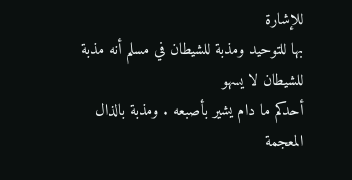للإشارة
بها للتوحيد ومذبة للشيطان في مسلم أنه مذبة للشيطان لا يسهو
أحدكم ما دام يشير بأصبعه . ومذبة بالذال المعجمة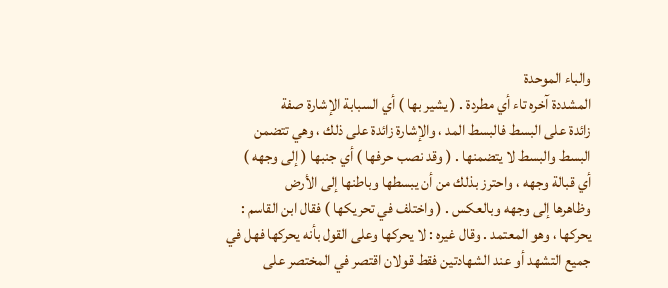والباء الموحدة
المشددة آخره تاء أي مطردة . ( يشير بها ) أي السبابة الإشارة صفة
زائدة على البسط فالبسط المد ، والإشارة زائدة على ذلك ، وهي تتضمن
البسط والبسط لا يتضمنها . ( وقد نصب حرفها ) أي جنبها ( إلى وجهه )
أي قبالة وجهه ، واحترز بذلك من أن يبسطها وباطنها إلى الأرض
وظاهرها إلى وجهه وبالعكس . ( واختلف في تحريكها ) فقال ابن القاسم :
يحركها ، وهو المعتمد . وقال غيره : لا يحركها وعلى القول بأنه يحركها فهل في
جميع التشهد أو عند الشهادتين فقط قولان اقتصر في المختصر على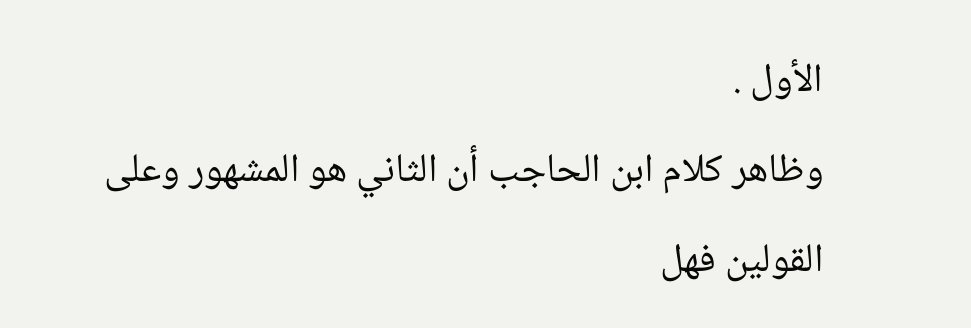الأول .
وظاهر كلام ابن الحاجب أن الثاني هو المشهور وعلى القولين فهل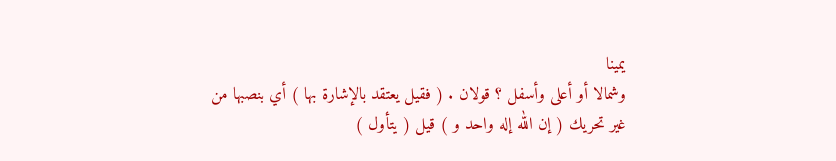يمينا
وشمالا أو أعلى وأسفل ؟ قولان . ( فقيل يعتقد بالإشارة بها ) أي بنصبها من
غير تحريك ( إن الله إله واحد و ) قيل ( يتأول )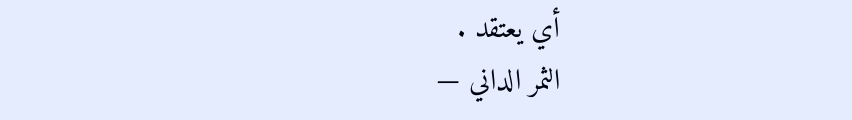أي يعتقد .
الثمر الداني —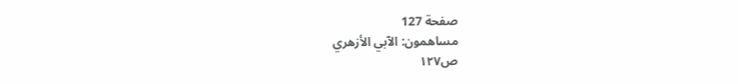صفحة 127
مساهمون: الآبي الأزهري
ص١٢٧